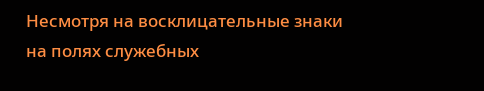Несмотря на восклицательные знаки на полях служебных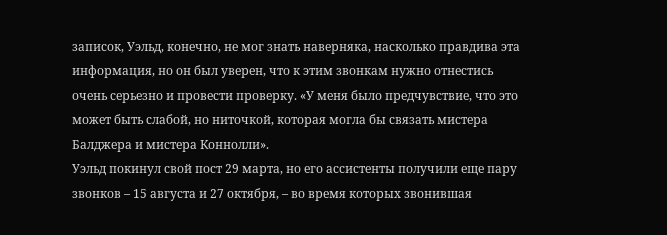записок, Уэльд, конечно, не мог знать наверняка, насколько правдива эта информация, но он был уверен, что к этим звонкам нужно отнестись очень серьезно и провести проверку. «У меня было предчувствие, что это может быть слабой, но ниточкой, которая могла бы связать мистера Балджера и мистера Коннолли».
Уэльд покинул свой пост 29 марта, но его ассистенты получили еще пару звонков – 15 августа и 27 октября, – во время которых звонившая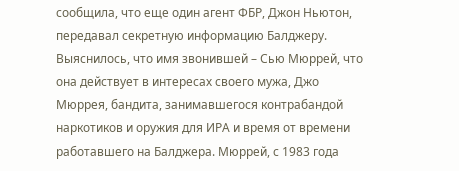сообщила, что еще один агент ФБР, Джон Ньютон, передавал секретную информацию Балджеру. Выяснилось, что имя звонившей – Сью Мюррей, что она действует в интересах своего мужа, Джо Мюррея, бандита, занимавшегося контрабандой наркотиков и оружия для ИРА и время от времени работавшего на Балджера. Мюррей, с 1983 года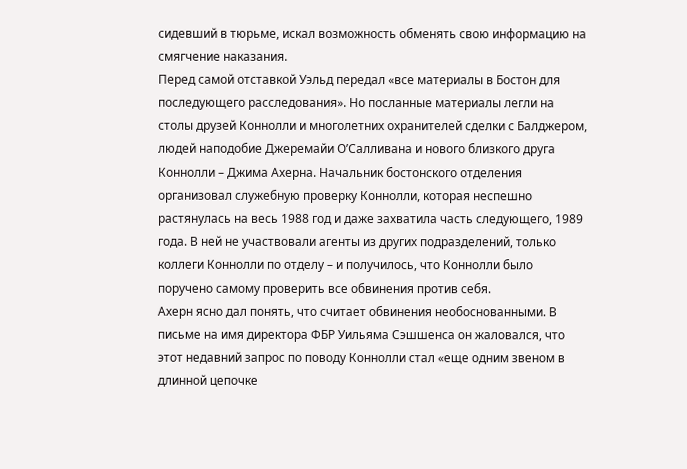сидевший в тюрьме, искал возможность обменять свою информацию на смягчение наказания.
Перед самой отставкой Уэльд передал «все материалы в Бостон для последующего расследования». Но посланные материалы легли на столы друзей Коннолли и многолетних охранителей сделки с Балджером, людей наподобие Джеремайи О’Салливана и нового близкого друга Коннолли – Джима Ахерна. Начальник бостонского отделения организовал служебную проверку Коннолли, которая неспешно растянулась на весь 1988 год и даже захватила часть следующего, 1989 года. В ней не участвовали агенты из других подразделений, только коллеги Коннолли по отделу – и получилось, что Коннолли было поручено самому проверить все обвинения против себя.
Ахерн ясно дал понять, что считает обвинения необоснованными. В письме на имя директора ФБР Уильяма Сэшшенса он жаловался, что этот недавний запрос по поводу Коннолли стал «еще одним звеном в длинной цепочке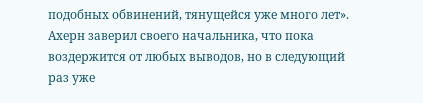подобных обвинений, тянущейся уже много лет». Ахерн заверил своего начальника, что пока воздержится от любых выводов, но в следующий раз уже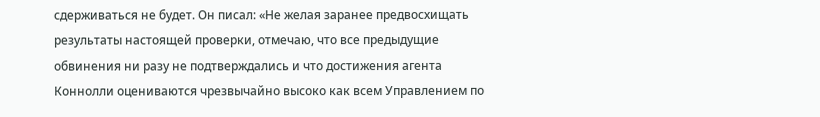сдерживаться не будет. Он писал: «Не желая заранее предвосхищать результаты настоящей проверки, отмечаю, что все предыдущие обвинения ни разу не подтверждались и что достижения агента Коннолли оцениваются чрезвычайно высоко как всем Управлением по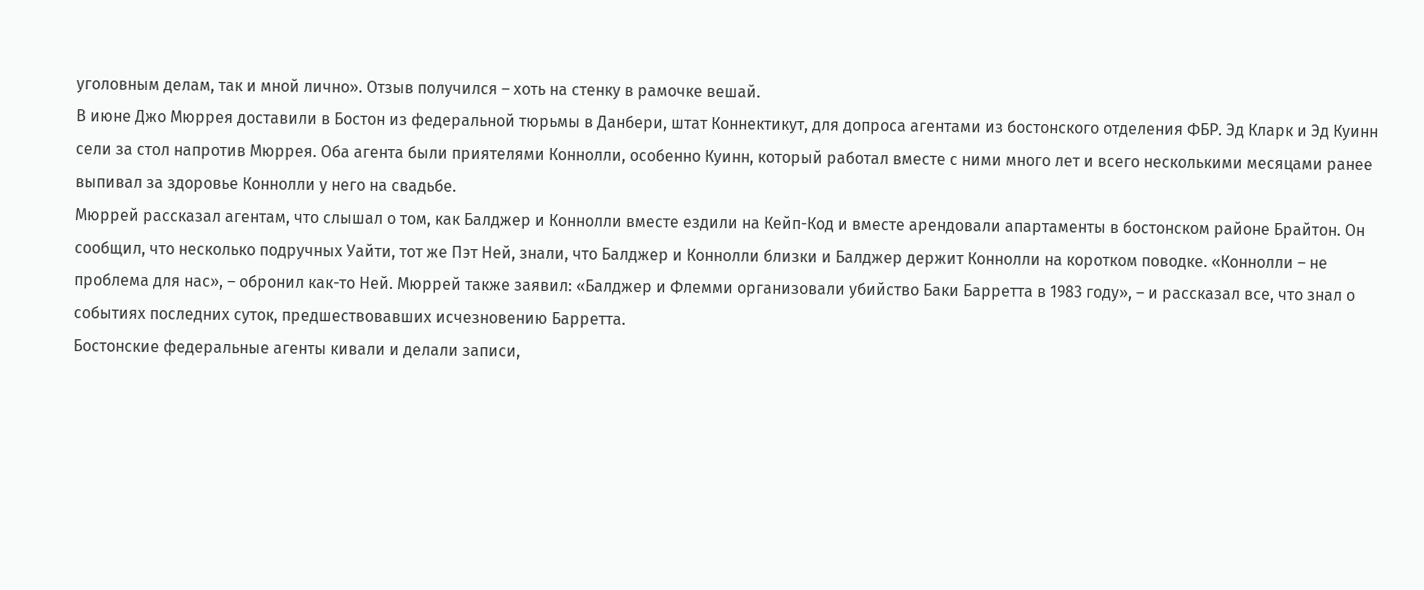уголовным делам, так и мной лично». Отзыв получился – хоть на стенку в рамочке вешай.
В июне Джо Мюррея доставили в Бостон из федеральной тюрьмы в Данбери, штат Коннектикут, для допроса агентами из бостонского отделения ФБР. Эд Кларк и Эд Куинн сели за стол напротив Мюррея. Оба агента были приятелями Коннолли, особенно Куинн, который работал вместе с ними много лет и всего несколькими месяцами ранее выпивал за здоровье Коннолли у него на свадьбе.
Мюррей рассказал агентам, что слышал о том, как Балджер и Коннолли вместе ездили на Кейп-Код и вместе арендовали апартаменты в бостонском районе Брайтон. Он сообщил, что несколько подручных Уайти, тот же Пэт Ней, знали, что Балджер и Коннолли близки и Балджер держит Коннолли на коротком поводке. «Коннолли – не проблема для нас», – обронил как-то Ней. Мюррей также заявил: «Балджер и Флемми организовали убийство Баки Барретта в 1983 году», – и рассказал все, что знал о событиях последних суток, предшествовавших исчезновению Барретта.
Бостонские федеральные агенты кивали и делали записи,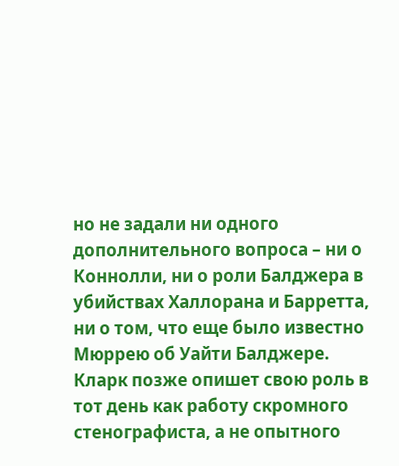но не задали ни одного дополнительного вопроса – ни о Коннолли, ни о роли Балджера в убийствах Халлорана и Барретта, ни о том, что еще было известно Мюррею об Уайти Балджере.
Кларк позже опишет свою роль в тот день как работу скромного стенографиста, а не опытного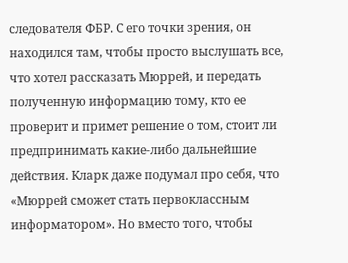следователя ФБР. С его точки зрения, он находился там, чтобы просто выслушать все, что хотел рассказать Мюррей, и передать полученную информацию тому, кто ее проверит и примет решение о том, стоит ли предпринимать какие-либо дальнейшие действия. Кларк даже подумал про себя, что «Мюррей сможет стать первоклассным информатором». Но вместо того, чтобы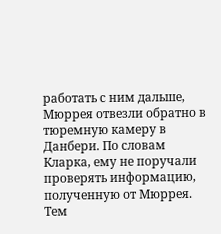работать с ним дальше, Мюррея отвезли обратно в тюремную камеру в Данбери. По словам Кларка, ему не поручали проверять информацию, полученную от Мюррея.
Тем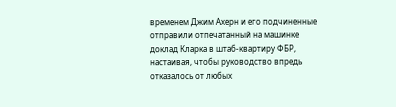временем Джим Ахерн и его подчиненные отправили отпечатанный на машинке доклад Кларка в штаб-квартиру ФБР, настаивая, чтобы руководство впредь отказалось от любых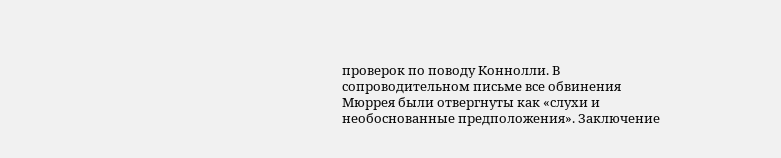проверок по поводу Коннолли. В сопроводительном письме все обвинения Мюррея были отвергнуты как «слухи и необоснованные предположения». Заключение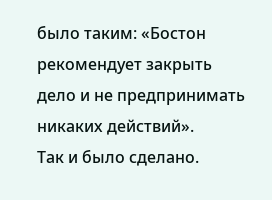было таким: «Бостон рекомендует закрыть дело и не предпринимать никаких действий».
Так и было сделано.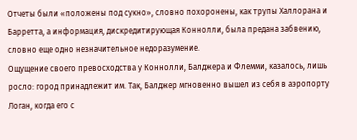Отчеты были «положены под сукно», словно похоронены, как трупы Халлорана и Барретта, а информация, дискредитирующая Коннолли, была предана забвению, словно еще одно незначительное недоразумение.
Ощущение своего превосходства у Коннолли, Балджера и Флемми, казалось, лишь росло: город принадлежит им. Так, Балджер мгновенно вышел из себя в аэропорту Логан, когда его с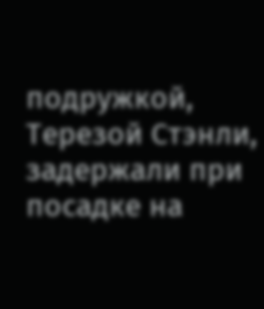подружкой, Терезой Стэнли, задержали при посадке на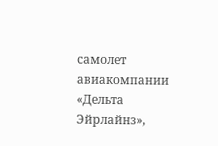самолет авиакомпании «Дельта Эйрлайнз»,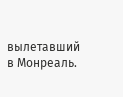вылетавший в Монреаль.